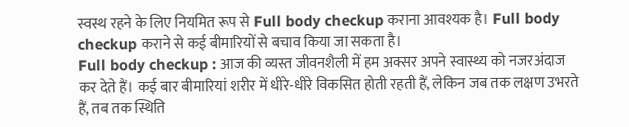स्वस्थ रहने के लिए नियमित रूप से Full body checkup कराना आवश्यक है। Full body checkup कराने से कई बीमारियों से बचाव किया जा सकता है।
Full body checkup : आज की व्यस्त जीवनशैली में हम अक्सर अपने स्वास्थ्य को नजरअंदाज कर देते हैं। कई बार बीमारियां शरीर में धीरे-धीरे विकसित होती रहती हैं, लेकिन जब तक लक्षण उभरते हैं, तब तक स्थिति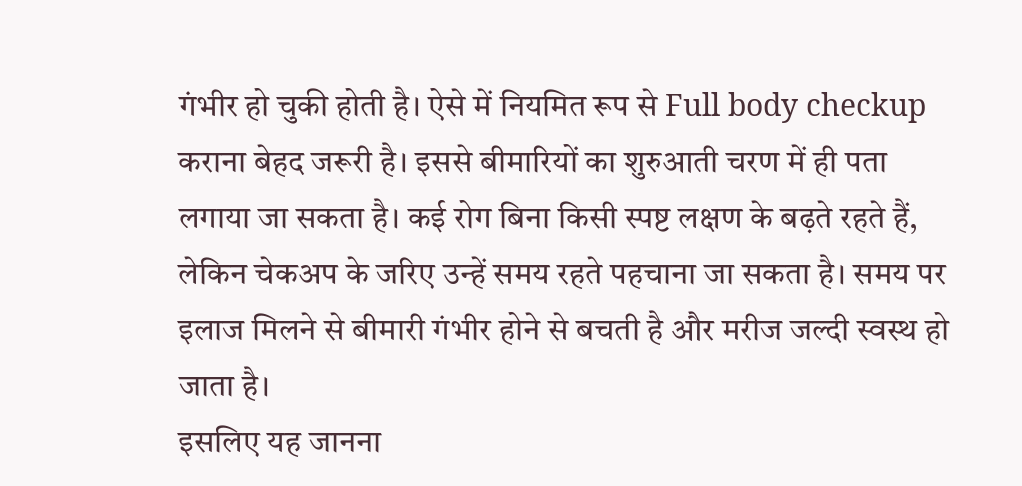गंभीर हो चुकी होती है। ऐसे में नियमित रूप से Full body checkup कराना बेहद जरूरी है। इससे बीमारियों का शुरुआती चरण में ही पता लगाया जा सकता है। कई रोग बिना किसी स्पष्ट लक्षण के बढ़ते रहते हैं, लेकिन चेकअप के जरिए उन्हें समय रहते पहचाना जा सकता है। समय पर इलाज मिलने से बीमारी गंभीर होने से बचती है और मरीज जल्दी स्वस्थ हो जाता है।
इसलिए यह जानना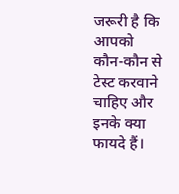जरूरी है कि आपको कौन-कौन से टेस्ट करवाने चाहिए और इनके क्या फायदे हैं।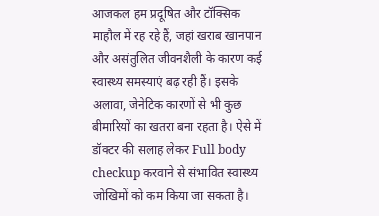आजकल हम प्रदूषित और टॉक्सिक माहौल में रह रहे हैं, जहां खराब खानपान और असंतुलित जीवनशैली के कारण कई स्वास्थ्य समस्याएं बढ़ रही हैं। इसके अलावा, जेनेटिक कारणों से भी कुछ बीमारियों का खतरा बना रहता है। ऐसे में डॉक्टर की सलाह लेकर Full body checkup करवाने से संभावित स्वास्थ्य जोखिमों को कम किया जा सकता है।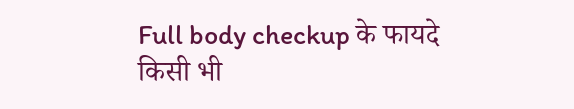Full body checkup के फायदे
किसी भी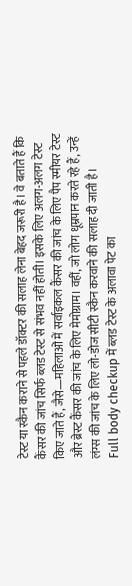टेस्ट या स्कैन कराने से पहले डॉक्टर की सलाह लेना बेहद जरूरी है। वे बताते हैं कि कैंसर की जांच सिर्फ ब्लड टेस्ट से संभव नहीं होती। इसके लिए अलग-अलग टेस्ट किए जाते हैं, जैसे—महिलाओं में सर्वाइकल कैंसर की जांच के लिए पैप स्मीयर टेस्ट और ब्रेस्ट कैंसर की जांच के लिए मेमोग्राम। वहीं, जो लोग धूम्रपान करते रहे हैं, उन्हें लंग्स की जांच के लिए लो-डोज सीटी स्कैन करवाने की सलाह दी जाती है।
Full body checkup में ब्लड टेस्ट के अलावा पेट का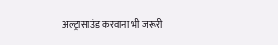अल्ट्रासाउंड करवाना भी जरूरी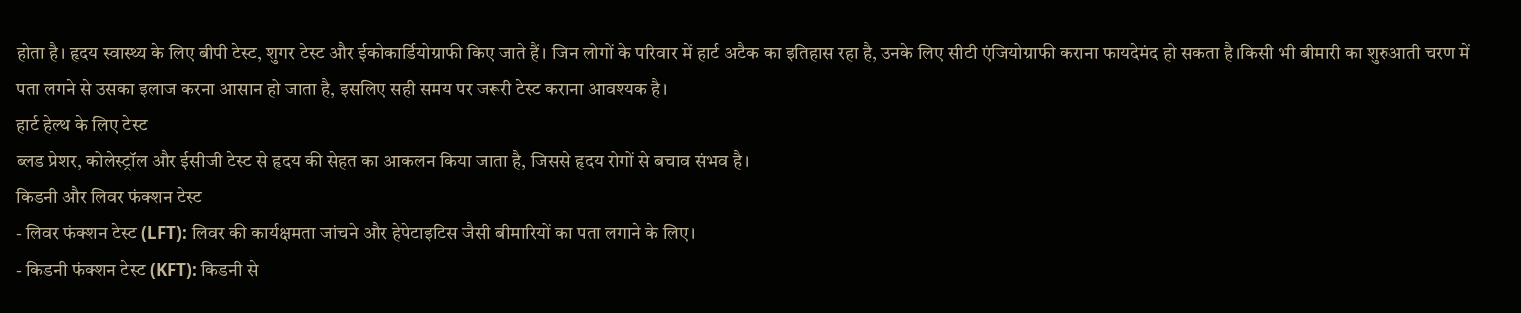होता है। हृदय स्वास्थ्य के लिए बीपी टेस्ट, शुगर टेस्ट और ईकोकार्डियोग्राफी किए जाते हैं। जिन लोगों के परिवार में हार्ट अटैक का इतिहास रहा है, उनके लिए सीटी एंजियोग्राफी कराना फायदेमंद हो सकता है।किसी भी बीमारी का शुरुआती चरण में पता लगने से उसका इलाज करना आसान हो जाता है, इसलिए सही समय पर जरूरी टेस्ट कराना आवश्यक है।
हार्ट हेल्थ के लिए टेस्ट
ब्लड प्रेशर, कोलेस्ट्रॉल और ईसीजी टेस्ट से हृदय की सेहत का आकलन किया जाता है, जिससे हृदय रोगों से बचाव संभव है।
किडनी और लिवर फंक्शन टेस्ट
- लिवर फंक्शन टेस्ट (LFT): लिवर की कार्यक्षमता जांचने और हेपेटाइटिस जैसी बीमारियों का पता लगाने के लिए।
- किडनी फंक्शन टेस्ट (KFT): किडनी से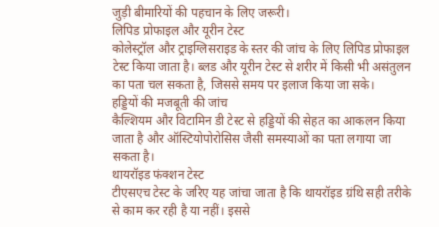जुड़ी बीमारियों की पहचान के लिए जरूरी।
लिपिड प्रोफाइल और यूरीन टेस्ट
कोलेस्ट्रॉल और ट्राइग्लिसराइड के स्तर की जांच के लिए लिपिड प्रोफाइल टेस्ट किया जाता है। ब्लड और यूरीन टेस्ट से शरीर में किसी भी असंतुलन का पता चल सकता है, जिससे समय पर इलाज किया जा सके।
हड्डियों की मजबूती की जांच
कैल्शियम और विटामिन डी टेस्ट से हड्डियों की सेहत का आकलन किया जाता है और ऑस्टियोपोरोसिस जैसी समस्याओं का पता लगाया जा सकता है।
थायरॉइड फंक्शन टेस्ट
टीएसएच टेस्ट के जरिए यह जांचा जाता है कि थायरॉइड ग्रंथि सही तरीके से काम कर रही है या नहीं। इससे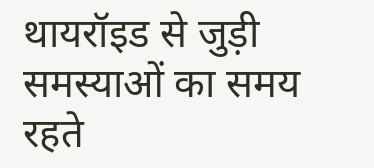थायरॉइड से जुड़ी समस्याओं का समय रहते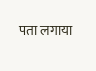पता लगाया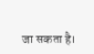जा सकता है।